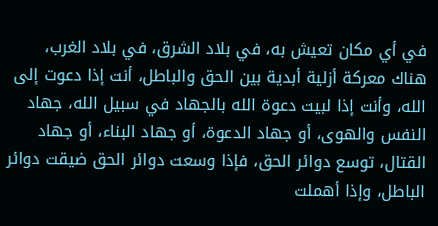في أي مكان تعيش به، في بلاد الشرق، في بلاد الغرب، هناك معركة أزلية أبدية بين الحق والباطل، أنت إذا دعوت إلى الله، وأنت إذا لبيت دعوة الله بالجهاد في سبيل الله، جهاد النفس والهوى، أو جهاد الدعوة، أو جهاد البناء، أو جهاد القتال، توسع دوائر الحق، فإذا وسعت دوائر الحق ضيقت دوائر الباطل، وإذا أهملت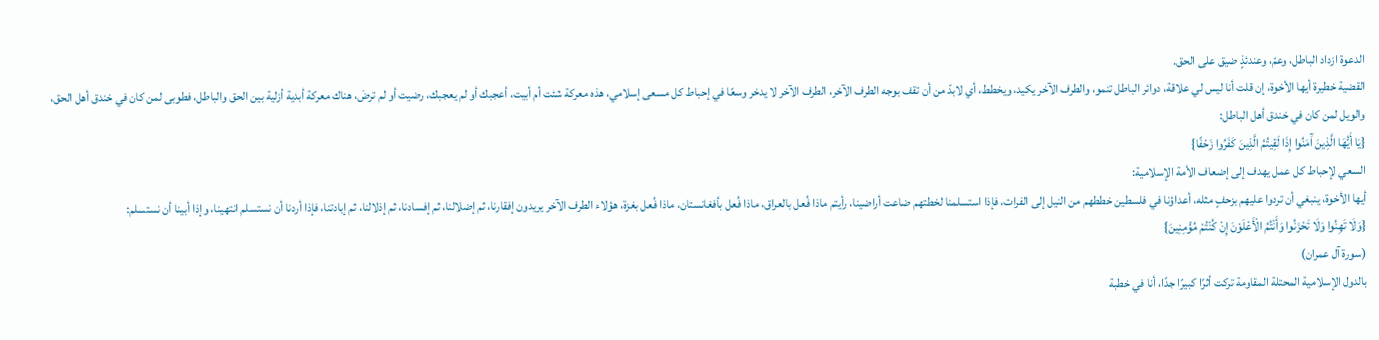الدعوة ازداد الباطل، وعمّ، وعندئذٍ ضيق على الحق.
القضية خطيرة أيها الأخوة، إن قلت أنا ليس لي علاقة، دوائر الباطل تنمو، والطرف الآخر يكيد، ويخطط، أي لابدّ من أن تقف بوجه الطرف الآخر، الطرف الآخر لا يدخر وسعًا في إحباط كل مسعى إسلامي، هذه معركة شئت أم أبيت، أعجبك أو لم يعجبك، رضيت أو لم ترضَ، هناك معركة أبدية أزلية بين الحق والباطل، فطوبى لمن كان في خندق أهل الحق، والويل لمن كان في خندق أهل الباطل:
{يَا أَيُّهَا الَّذِينَ آَمَنُوا إِذَا لَقِيتُمُ الَّذِينَ كَفَرُوا زَحْفًا}
السعي لإحباط كل عمل يهدف إلى إضعاف الأمة الإسلامية:
أيها الأخوة، ينبغي أن تردوا عليهم بزحفٍ مثله، أعداؤنا في فلسطين خططهم من النيل إلى الفرات، فإذا استسلمنا لخطتهم ضاعت أراضينا، رأيتم ماذا فُعل بالعراق، ماذا فُعل بأفغانستان، ماذا فُعل بغزة، هؤلاء الطرف الآخر يريدون إفقارنا، ثم إضلالنا، ثم إفسادنا، ثم إذلالنا، ثم إبادتنا، فإذا أردنا أن نستسلم انتهينا، وإذا أبينا أن نستسلم:
{وَلَا تَهِنُوا وَلَا تَحْزَنُوا وَأَنْتُمُ الْأَعْلَوْنَ إِنْ كُنْتُمْ مُؤْمِنِينَ}
(سورة آل عمران)
بالدول الإسلامية المحتلة المقاومة تركت أثرًا كبيرًا جدًا، أنا في خطبة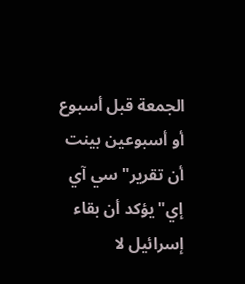الجمعة قبل أسبوع أو أسبوعين بينت أن تقرير"سي آي إي"يؤكد أن بقاء إسرائيل لا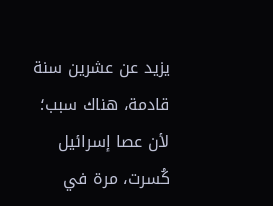يزيد عن عشرين سنة قادمة، هناك سبب؛ لأن عصا إسرائيل كُسرت، مرة في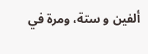ألفين و ستة، ومرة في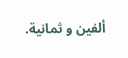ألفين و ثمانية.